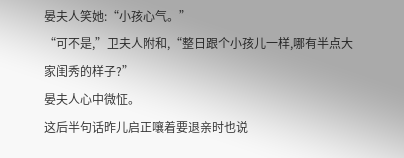晏夫人笑她:“小孩心气。”
“可不是,”卫夫人附和,“整日跟个小孩儿一样,哪有半点大家闺秀的样子?”
晏夫人心中微怔。
这后半句话昨儿启正嚷着要退亲时也说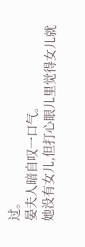过。
晏夫人暗自叹一口气。
她没有女儿,但打心眼儿里觉得女儿就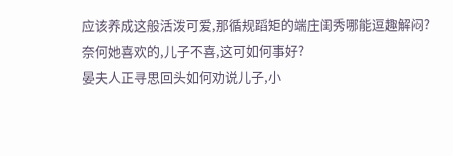应该养成这般活泼可爱,那循规蹈矩的端庄闺秀哪能逗趣解闷?
奈何她喜欢的,儿子不喜,这可如何事好?
晏夫人正寻思回头如何劝说儿子,小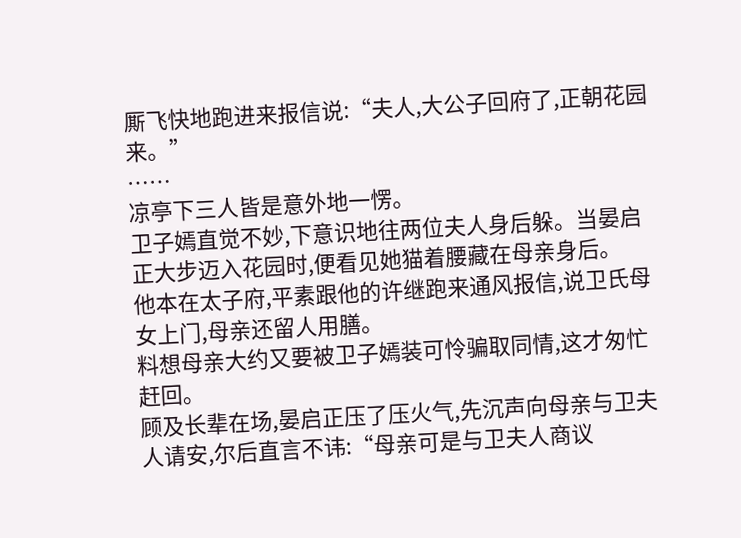厮飞快地跑进来报信说:“夫人,大公子回府了,正朝花园来。”
……
凉亭下三人皆是意外地一愣。
卫子嫣直觉不妙,下意识地往两位夫人身后躲。当晏启正大步迈入花园时,便看见她猫着腰藏在母亲身后。
他本在太子府,平素跟他的许继跑来通风报信,说卫氏母女上门,母亲还留人用膳。
料想母亲大约又要被卫子嫣装可怜骗取同情,这才匆忙赶回。
顾及长辈在场,晏启正压了压火气,先沉声向母亲与卫夫人请安,尔后直言不讳:“母亲可是与卫夫人商议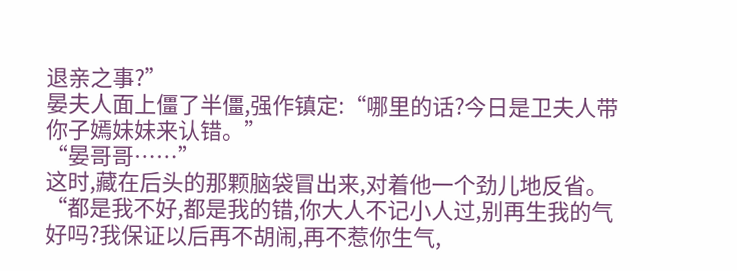退亲之事?”
晏夫人面上僵了半僵,强作镇定:“哪里的话?今日是卫夫人带你子嫣妹妹来认错。”
“晏哥哥……”
这时,藏在后头的那颗脑袋冒出来,对着他一个劲儿地反省。
“都是我不好,都是我的错,你大人不记小人过,别再生我的气好吗?我保证以后再不胡闹,再不惹你生气,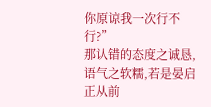你原谅我一次行不行?”
那认错的态度之诚恳,语气之软糯,若是晏启正从前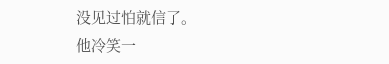没见过怕就信了。
他冷笑一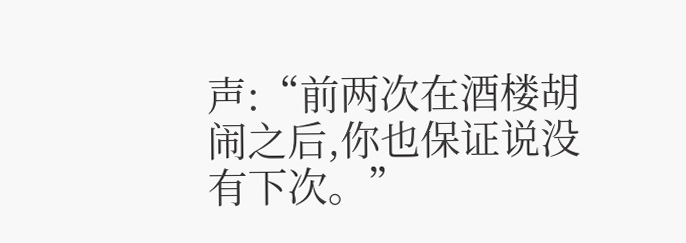声:“前两次在酒楼胡闹之后,你也保证说没有下次。”